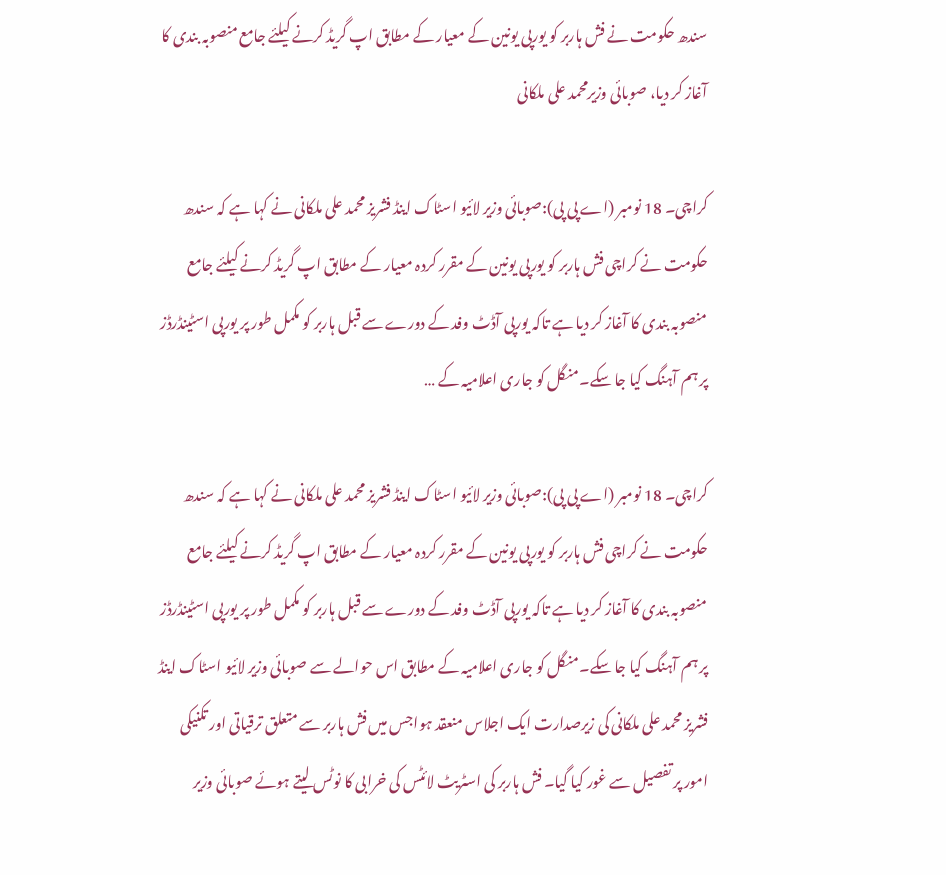سندھ حکومت نے فش ہاربر کو یورپی یونین کے معیار کے مطابق اپ گریڈ کرنے کیلئے جامع منصوبہ بندی کا آغاز کر دیا، صوبائی وزیرمحمد علی ملکانی

کراچی۔ 18 نومبر (اے پی پی):صوبائی وزیر لائیو اسٹاک اینڈ فشریز محمد علی ملکانی نے کہا ہے کہ سندھ حکومت نے کراچی فش ہاربر کو یورپی یونین کے مقرر کردہ معیار کے مطابق اپ گریڈ کرنے کیلئے جامع منصوبہ بندی کا آغاز کر دیا ہے تاکہ یورپی آڈٹ وفد کے دورے سے قبل ہاربر کو مکمل طور پر یورپی اسٹینڈرڈز پر ہم آہنگ کیا جا سکے۔منگل کو جاری اعلامیہ کے …

کراچی۔ 18 نومبر (اے پی پی):صوبائی وزیر لائیو اسٹاک اینڈ فشریز محمد علی ملکانی نے کہا ہے کہ سندھ حکومت نے کراچی فش ہاربر کو یورپی یونین کے مقرر کردہ معیار کے مطابق اپ گریڈ کرنے کیلئے جامع منصوبہ بندی کا آغاز کر دیا ہے تاکہ یورپی آڈٹ وفد کے دورے سے قبل ہاربر کو مکمل طور پر یورپی اسٹینڈرڈز پر ہم آہنگ کیا جا سکے۔منگل کو جاری اعلامیہ کے مطابق اس حوالے سے صوبائی وزیر لائیو اسٹاک اینڈ فشریز محمد علی ملکانی کی زیرصدارت ایک اجلاس منعقد ہواجس میں فش ہاربر سے متعلق ترقیاتی اور تکنیکی امور پر تفصیل سے غور کیا گیا۔ فش ہاربر کی اسٹریٹ لائٹس کی خرابی کا نوٹس لیتے ہوئے صوبائی وزیر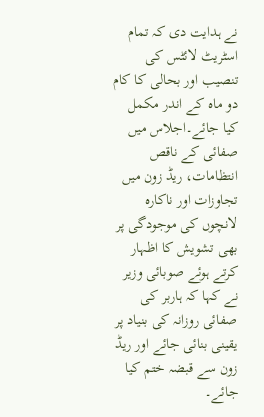نے ہدایت دی کہ تمام اسٹریٹ لائٹس کی تنصیب اور بحالی کا کام دو ماہ کے اندر مکمل کیا جائے۔اجلاس میں صفائی کے ناقص انتظامات، ریڈ زون میں تجاوزات اور ناکارہ لانچوں کی موجودگی پر بھی تشویش کا اظہار کرتے ہوئے صوبائی وزیر نے کہا کہ ہاربر کی صفائی روزانہ کی بنیاد پر یقینی بنائی جائے اور ریڈ زون سے قبضہ ختم کیا جائے۔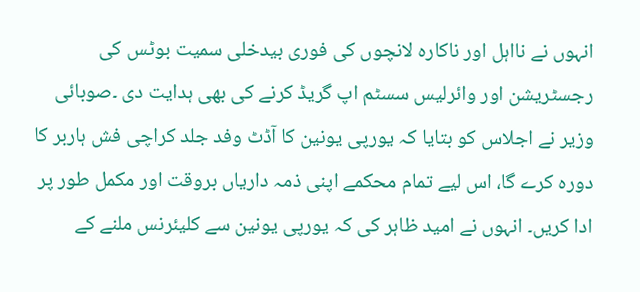انہوں نے نااہل اور ناکارہ لانچوں کی فوری بیدخلی سمیت بوٹس کی رجسٹریشن اور وائرلیس سسٹم اپ گریڈ کرنے کی بھی ہدایت دی ۔صوبائی وزیر نے اجلاس کو بتایا کہ یورپی یونین کا آڈٹ وفد جلد کراچی فش ہاربر کا دورہ کرے گا، اس لیے تمام محکمے اپنی ذمہ داریاں بروقت اور مکمل طور پر ادا کریں۔ انہوں نے امید ظاہر کی کہ یورپی یونین سے کلیئرنس ملنے کے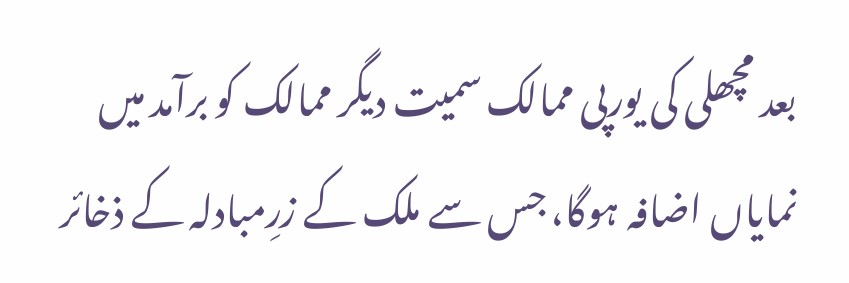بعد مچھلی کی یورپی ممالک سمیت دیگر ممالک کو برآمد میں نمایاں اضافہ ہوگا، جس سے ملک کے زرِمبادلہ کے ذخائر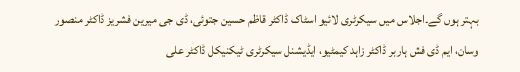بہتر ہوں گے۔اجلاس میں سیکرٹری لائیو اسٹاک ڈاکٹر قاظم حسین جتوئی، ڈی جی میرین فشریز ڈاکٹر منصور وسان، ایم ڈی فش ہاربر ڈاکٹر زاہد کیمٹیو، ایڈیشنل سیکرٹری ٹیکنیکل ڈاکٹر علی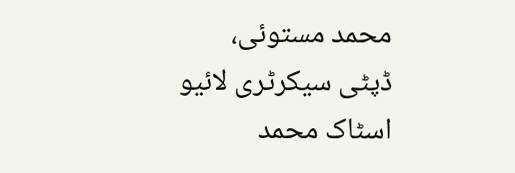محمد مستوئی، ڈپٹی سیکرٹری لائیو اسٹاک محمد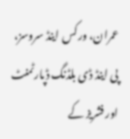عمران، ورکس اینڈ سروسز، پی اینڈ ڈی بلڈنگ ڈپارٹمنٹ اور فشریز کے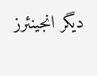دیگر انجینئرز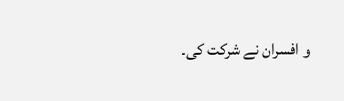و افسران نے شرکت کی۔